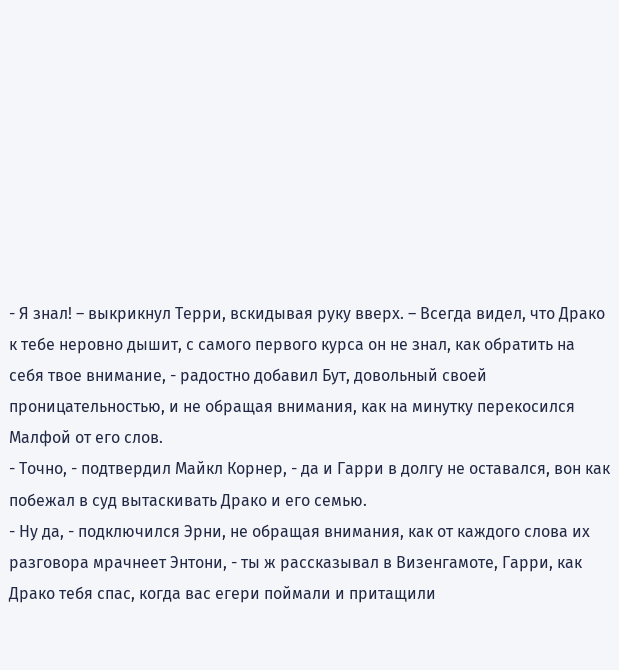- Я знал! – выкрикнул Терри, вскидывая руку вверх. – Всегда видел, что Драко к тебе неровно дышит, с самого первого курса он не знал, как обратить на себя твое внимание, - радостно добавил Бут, довольный своей проницательностью, и не обращая внимания, как на минутку перекосился Малфой от его слов.
- Точно, - подтвердил Майкл Корнер, - да и Гарри в долгу не оставался, вон как побежал в суд вытаскивать Драко и его семью.
- Ну да, - подключился Эрни, не обращая внимания, как от каждого слова их разговора мрачнеет Энтони, - ты ж рассказывал в Визенгамоте, Гарри, как Драко тебя спас, когда вас егери поймали и притащили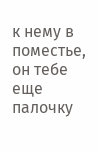к нему в поместье, он тебе еще палочку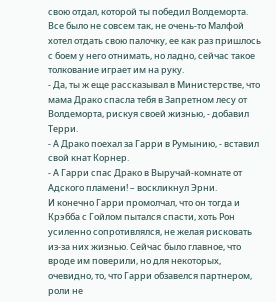свою отдал, которой ты победил Волдеморта.
Все было не совсем так, не очень-то Малфой хотел отдать свою палочку, ее как раз пришлось с боем у него отнимать, но ладно, сейчас такое толкование играет им на руку.
- Да, ты ж еще рассказывал в Министерстве, что мама Драко спасла тебя в Запретном лесу от Волдеморта, рискуя своей жизнью, - добавил Терри.
- А Драко поехал за Гарри в Румынию, - вставил свой кнат Корнер.
- А Гарри спас Драко в Выручай-комнате от Адского пламени! – воскликнул Эрни.
И конечно Гарри промолчал, что он тогда и Крэбба с Гойлом пытался спасти, хоть Рон усиленно сопротивлялся, не желая рисковать из-за них жизнью. Сейчас было главное, что вроде им поверили, но для некоторых, очевидно, то, что Гарри обзавелся партнером, роли не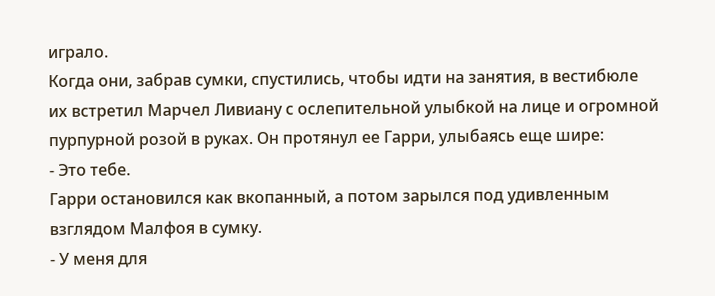играло.
Когда они, забрав сумки, спустились, чтобы идти на занятия, в вестибюле их встретил Марчел Ливиану с ослепительной улыбкой на лице и огромной пурпурной розой в руках. Он протянул ее Гарри, улыбаясь еще шире:
- Это тебе.
Гарри остановился как вкопанный, а потом зарылся под удивленным взглядом Малфоя в сумку.
- У меня для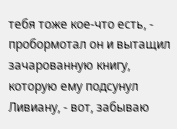тебя тоже кое-что есть, - пробормотал он и вытащил зачарованную книгу, которую ему подсунул Ливиану, - вот, забываю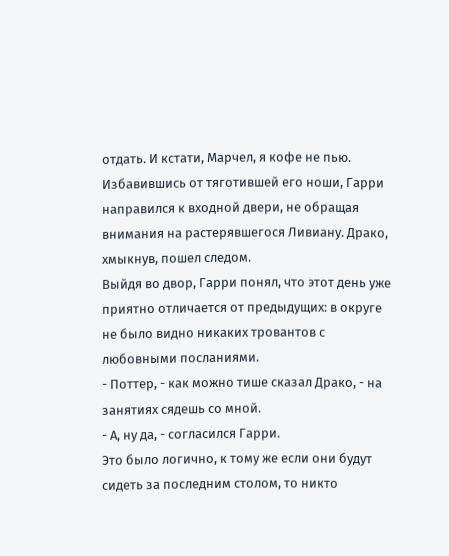отдать. И кстати, Марчел, я кофе не пью.
Избавившись от тяготившей его ноши, Гарри направился к входной двери, не обращая внимания на растерявшегося Ливиану. Драко, хмыкнув, пошел следом.
Выйдя во двор, Гарри понял, что этот день уже приятно отличается от предыдущих: в округе не было видно никаких тровантов с любовными посланиями.
- Поттер, - как можно тише сказал Драко, - на занятиях сядешь со мной.
- А, ну да, - согласился Гарри.
Это было логично, к тому же если они будут сидеть за последним столом, то никто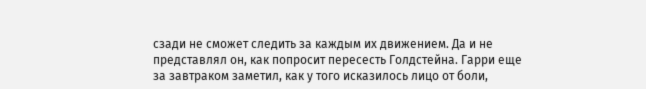сзади не сможет следить за каждым их движением. Да и не представлял он, как попросит пересесть Голдстейна. Гарри еще за завтраком заметил, как у того исказилось лицо от боли,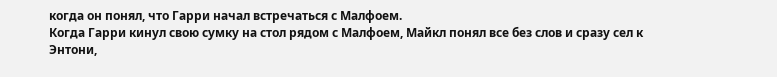когда он понял, что Гарри начал встречаться с Малфоем.
Когда Гарри кинул свою сумку на стол рядом с Малфоем, Майкл понял все без слов и сразу сел к Энтони,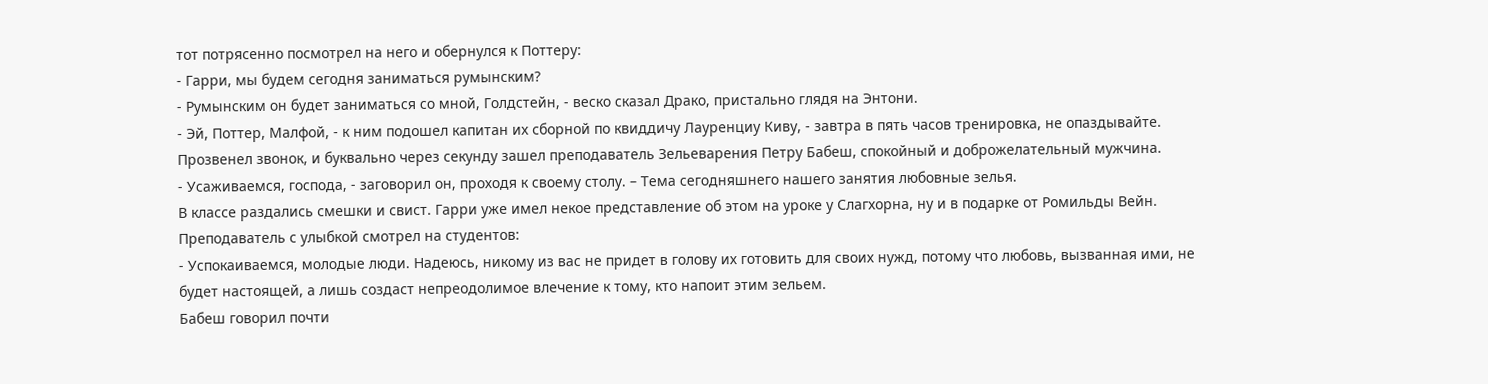тот потрясенно посмотрел на него и обернулся к Поттеру:
- Гарри, мы будем сегодня заниматься румынским?
- Румынским он будет заниматься со мной, Голдстейн, - веско сказал Драко, пристально глядя на Энтони.
- Эй, Поттер, Малфой, - к ним подошел капитан их сборной по квиддичу Лауренциу Киву, - завтра в пять часов тренировка, не опаздывайте.
Прозвенел звонок, и буквально через секунду зашел преподаватель Зельеварения Петру Бабеш, спокойный и доброжелательный мужчина.
- Усаживаемся, господа, - заговорил он, проходя к своему столу. – Тема сегодняшнего нашего занятия любовные зелья.
В классе раздались смешки и свист. Гарри уже имел некое представление об этом на уроке у Слагхорна, ну и в подарке от Ромильды Вейн.
Преподаватель с улыбкой смотрел на студентов:
- Успокаиваемся, молодые люди. Надеюсь, никому из вас не придет в голову их готовить для своих нужд, потому что любовь, вызванная ими, не будет настоящей, а лишь создаст непреодолимое влечение к тому, кто напоит этим зельем.
Бабеш говорил почти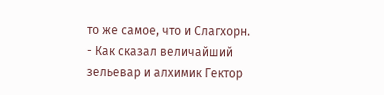то же самое, что и Слагхорн.
- Как сказал величайший зельевар и алхимик Гектор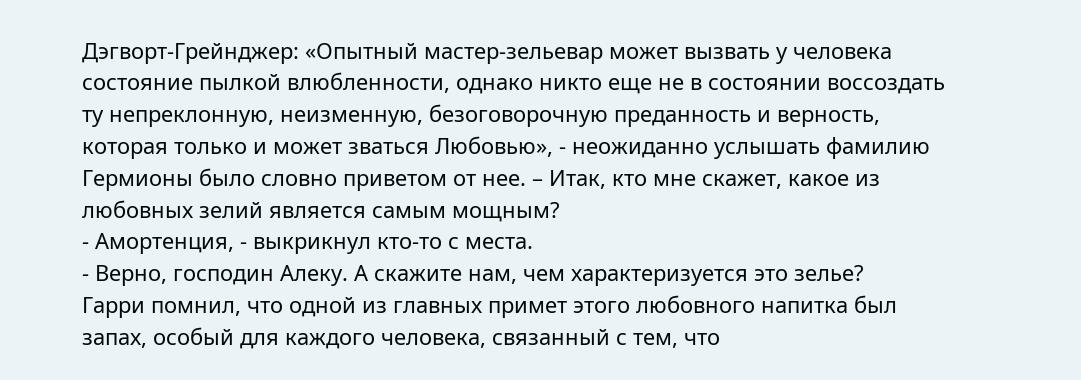Дэгворт-Грейнджер: «Опытный мастер-зельевар может вызвать у человека состояние пылкой влюбленности, однако никто еще не в состоянии воссоздать ту непреклонную, неизменную, безоговорочную преданность и верность, которая только и может зваться Любовью», - неожиданно услышать фамилию Гермионы было словно приветом от нее. – Итак, кто мне скажет, какое из любовных зелий является самым мощным?
- Амортенция, - выкрикнул кто-то с места.
- Верно, господин Алеку. А скажите нам, чем характеризуется это зелье?
Гарри помнил, что одной из главных примет этого любовного напитка был запах, особый для каждого человека, связанный с тем, что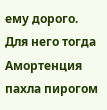ему дорого. Для него тогда Амортенция пахла пирогом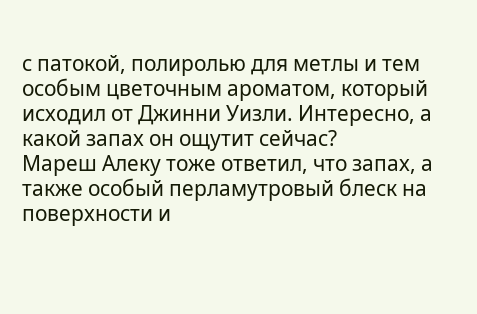с патокой, полиролью для метлы и тем особым цветочным ароматом, который исходил от Джинни Уизли. Интересно, а какой запах он ощутит сейчас?
Мареш Алеку тоже ответил, что запах, а также особый перламутровый блеск на поверхности и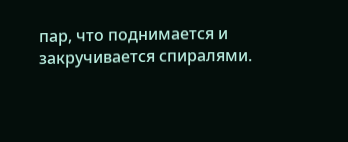пар, что поднимается и закручивается спиралями.